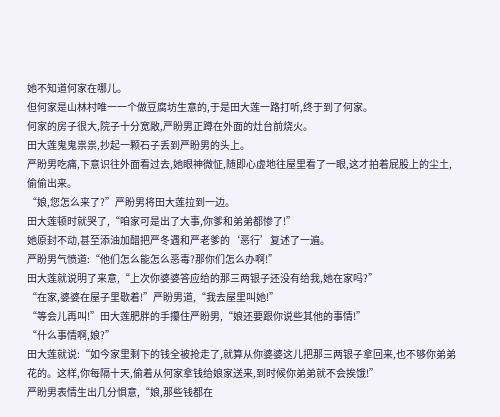她不知道何家在哪儿。
但何家是山林村唯一一个做豆腐坊生意的,于是田大莲一路打听,终于到了何家。
何家的房子很大,院子十分宽敞,严盼男正蹲在外面的灶台前烧火。
田大莲鬼鬼祟祟,抄起一颗石子丢到严盼男的头上。
严盼男吃痛,下意识往外面看过去,她眼神微怔,随即心虚地往屋里看了一眼,这才拍着屁股上的尘土,偷偷出来。
“娘,您怎么来了?”严盼男将田大莲拉到一边。
田大莲顿时就哭了,“咱家可是出了大事,你爹和弟弟都惨了!”
她原封不动,甚至添油加醋把严冬遇和严老爹的‘恶行’复述了一遍。
严盼男气愤道:“他们怎么能怎么恶毒?那你们怎么办啊!”
田大莲就说明了来意,“上次你婆婆答应给的那三两银子还没有给我,她在家吗?”
“在家,婆婆在屋子里歇着!”严盼男道,“我去屋里叫她!”
“等会儿再叫!”田大莲肥胖的手攥住严盼男,“娘还要跟你说些其他的事情!”
“什么事情啊,娘?”
田大莲就说:“如今家里剩下的钱全被抢走了,就算从你婆婆这儿把那三两银子拿回来,也不够你弟弟花的。这样,你每隔十天,偷着从何家拿钱给娘家送来,到时候你弟弟就不会挨饿!”
严盼男表情生出几分惧意,“娘,那些钱都在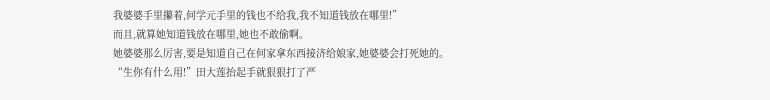我婆婆手里攥着,何学元手里的钱也不给我,我不知道钱放在哪里!”
而且,就算她知道钱放在哪里,她也不敢偷啊。
她婆婆那么厉害,要是知道自己在何家拿东西接济给娘家,她婆婆会打死她的。
“生你有什么用!”田大莲抬起手就狠狠打了严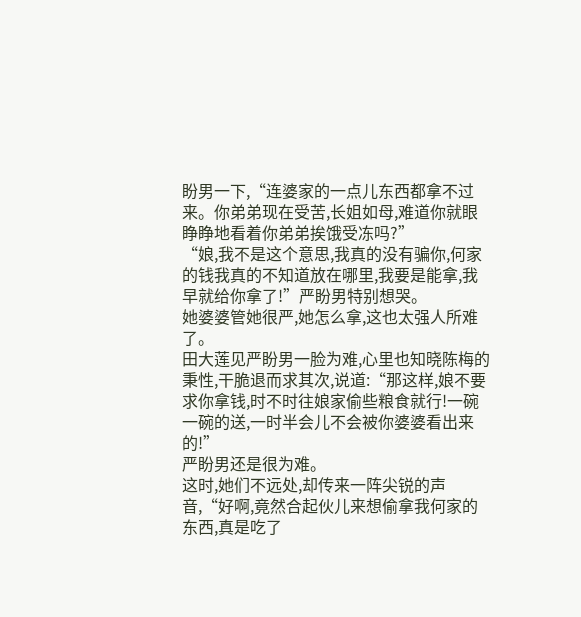盼男一下,“连婆家的一点儿东西都拿不过来。你弟弟现在受苦,长姐如母,难道你就眼睁睁地看着你弟弟挨饿受冻吗?”
“娘,我不是这个意思,我真的没有骗你,何家的钱我真的不知道放在哪里,我要是能拿,我早就给你拿了!”严盼男特别想哭。
她婆婆管她很严,她怎么拿,这也太强人所难了。
田大莲见严盼男一脸为难,心里也知晓陈梅的秉性,干脆退而求其次,说道:“那这样,娘不要求你拿钱,时不时往娘家偷些粮食就行!一碗一碗的送,一时半会儿不会被你婆婆看出来的!”
严盼男还是很为难。
这时,她们不远处,却传来一阵尖锐的声音,“好啊,竟然合起伙儿来想偷拿我何家的东西,真是吃了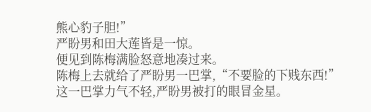熊心豹子胆!”
严盼男和田大莲皆是一惊。
便见到陈梅满脸怒意地凑过来。
陈梅上去就给了严盼男一巴掌,“不要脸的下贱东西!”
这一巴掌力气不轻,严盼男被打的眼冒金星。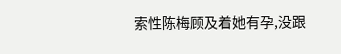索性陈梅顾及着她有孕,没跟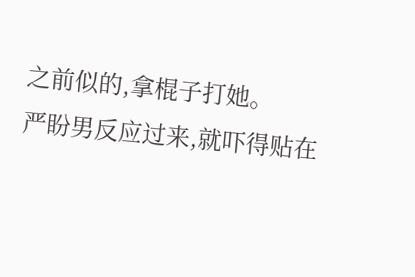之前似的,拿棍子打她。
严盼男反应过来,就吓得贴在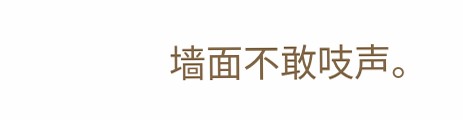墙面不敢吱声。